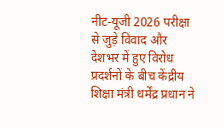नीट-यूजी 2026 परीक्षा से जुड़े विवाद और देशभर में हुए विरोध प्रदर्शनों के बीच केंद्रीय शिक्षा मंत्री धर्मेंद्र प्रधान ने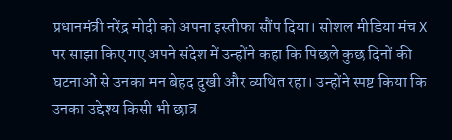प्रधानमंत्री नरेंद्र मोदी को अपना इस्तीफा सौंप दिया। सोशल मीडिया मंच X पर साझा किए गए अपने संदेश में उन्होंने कहा कि पिछले कुछ दिनों की घटनाओं से उनका मन बेहद दुखी और व्यथित रहा। उन्होंने स्पष्ट किया कि उनका उद्देश्य किसी भी छात्र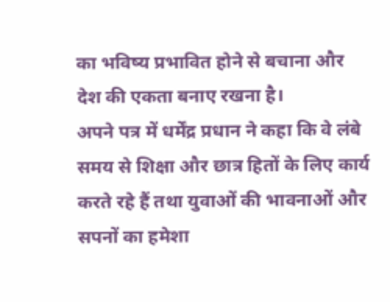का भविष्य प्रभावित होने से बचाना और देश की एकता बनाए रखना है।
अपने पत्र में धर्मेंद्र प्रधान ने कहा कि वे लंबे समय से शिक्षा और छात्र हितों के लिए कार्य करते रहे हैं तथा युवाओं की भावनाओं और सपनों का हमेशा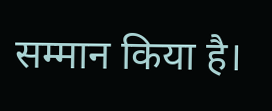सम्मान किया है।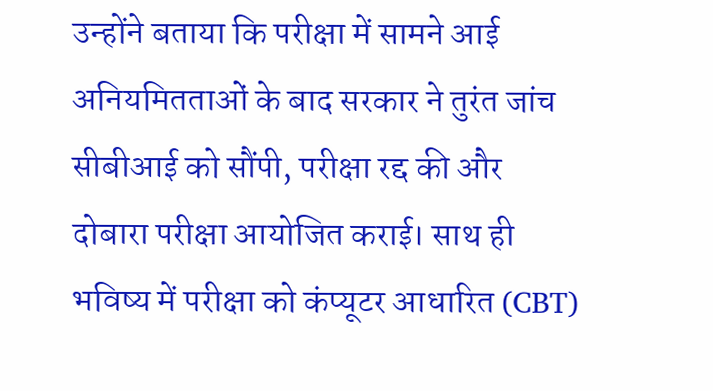उन्होंने बताया कि परीक्षा में सामने आई अनियमितताओं के बाद सरकार ने तुरंत जांच सीबीआई को सौंपी, परीक्षा रद्द की और दोबारा परीक्षा आयोजित कराई। साथ ही भविष्य में परीक्षा को कंप्यूटर आधारित (CBT)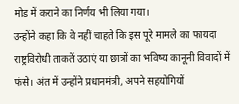मोड में कराने का निर्णय भी लिया गया।
उन्होंने कहा कि वे नहीं चाहते कि इस पूरे मामले का फायदा राष्ट्रविरोधी ताकतें उठाएं या छात्रों का भविष्य कानूनी विवादों में फंसे। अंत में उन्होंने प्रधानमंत्री, अपने सहयोगियों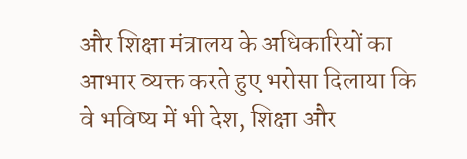और शिक्षा मंत्रालय के अधिकारियों का आभार व्यक्त करते हुए भरोसा दिलाया कि वे भविष्य में भी देश, शिक्षा और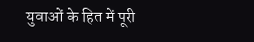युवाओं के हित में पूरी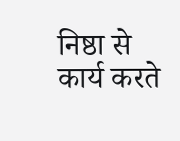निष्ठा से कार्य करते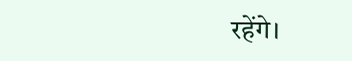रहेंगे।